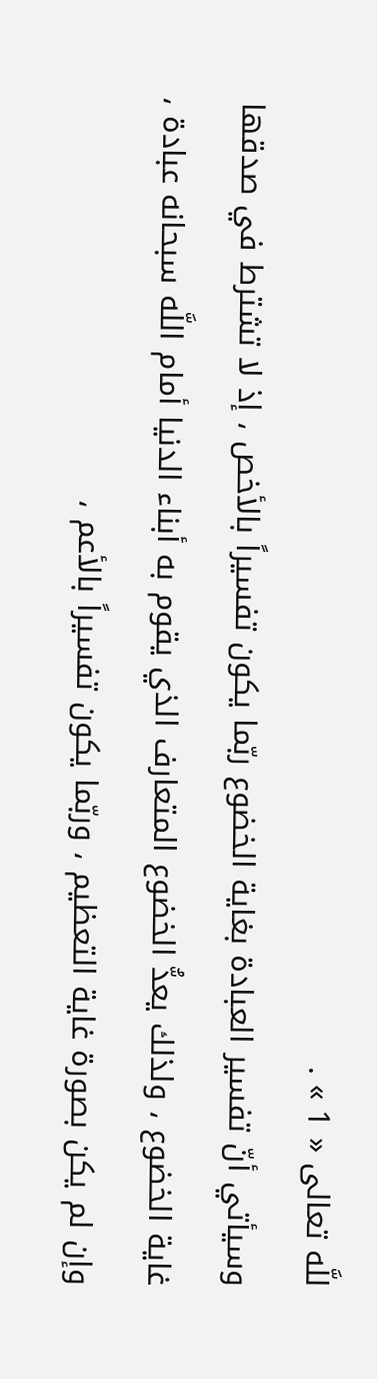للَّه تعالى « 1 » .
وسيأتي أنّ تفسير العبادة بغاية الخضوع ربّما يكون تفسيراً بالأخص ، إذ لا تشترط في صدقها غاية الخضوع ، ولذلك يعدُّ الخضوع المتعارف الذي يقوم به أبناء الدنيا أمام اللَّه سبحانه عبادة ، وإن لم يكن بصورة غاية التعظيم ، وربّما يكون تفسيراً بالأعم ،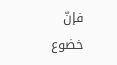فإنّ خضوع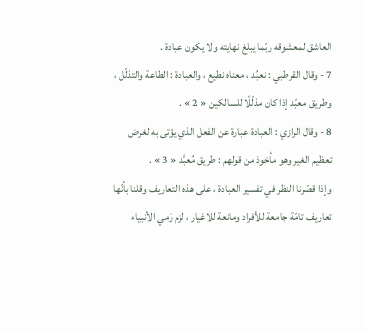العاشق لمعشوقه ربّما يبلغ نهايته ولا يكون عبادة .
7 - وقال القرطبي : نعبُد ، معناه نطيع ، والعبادة : الطاعة والتذلّل ، وطريق معبّد إذا كان مذلّلًا للسالكين « 2 » .
8 - وقال الرازي : العبادة عبارة عن الفعل الذي يؤتى به لغرض تعظيم الغير وهو مأخوذ من قولهم : طريق مُعبَّد « 3 » .
وإذا قصّرنا النظر في تفسير العبادة ، على هذه التعاريف وقلنا بأنّها تعاريف تامّة جامعة للأفراد ومانعة للاغيار ، لزم رَمي الأنبياء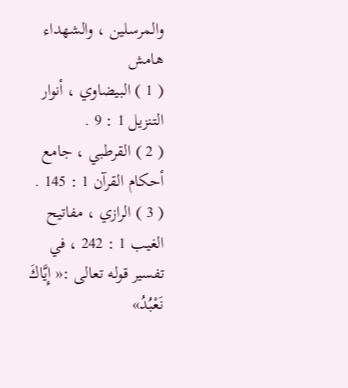والمرسلين ، والشهداء
هامش
( 1 ) البيضاوي ، أنوار التنزيل 1 : 9 .
( 2 ) القرطبي ، جامع أحكام القرآن 1 : 145 .
( 3 ) الرازي ، مفاتيح الغيب 1 : 242 ، في تفسير قوله تعالى :« إِيَّاكَ نَعْبُدُ»